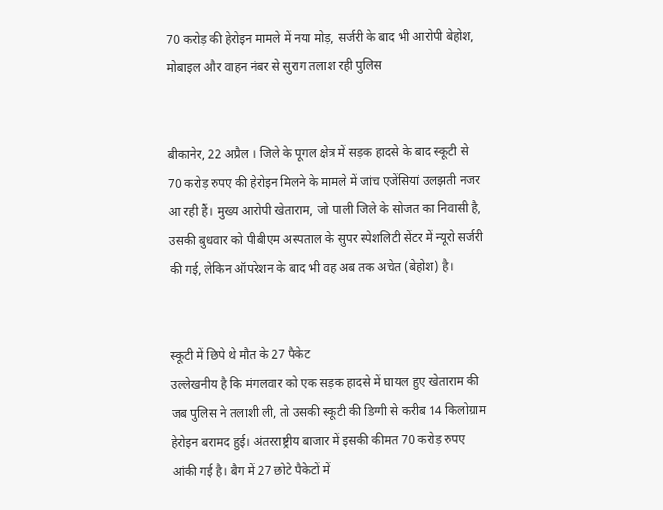70 करोड़ की हेरोइन मामले में नया मोड़, सर्जरी के बाद भी आरोपी बेहोश, मोबाइल और वाहन नंबर से सुराग तलाश रही पुलिस


बीकानेर, 22 अप्रैल । जिले के पूगल क्षेत्र में सड़क हादसे के बाद स्कूटी से 70 करोड़ रुपए की हेरोइन मिलने के मामले में जांच एजेंसियां उलझती नजर आ रही हैं। मुख्य आरोपी खेताराम, जो पाली जिले के सोजत का निवासी है, उसकी बुधवार को पीबीएम अस्पताल के सुपर स्पेशलिटी सेंटर में न्यूरो सर्जरी की गई, लेकिन ऑपरेशन के बाद भी वह अब तक अचेत (बेहोश) है।


स्कूटी में छिपे थे मौत के 27 पैकेट
उल्लेखनीय है कि मंगलवार को एक सड़क हादसे में घायल हुए खेताराम की जब पुलिस ने तलाशी ली, तो उसकी स्कूटी की डिग्गी से करीब 14 किलोग्राम हेरोइन बरामद हुई। अंतरराष्ट्रीय बाजार में इसकी कीमत 70 करोड़ रुपए आंकी गई है। बैग में 27 छोटे पैकेटों में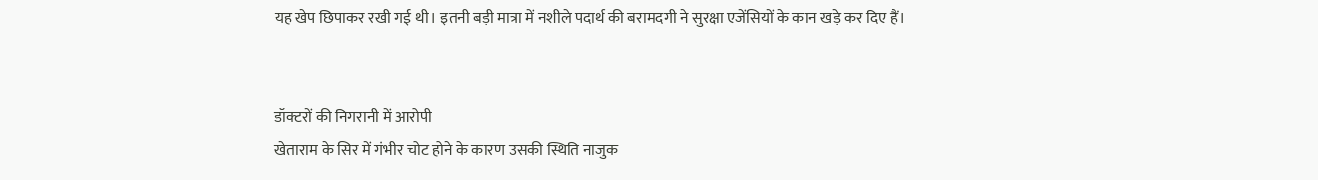यह खेप छिपाकर रखी गई थी। इतनी बड़ी मात्रा में नशीले पदार्थ की बरामदगी ने सुरक्षा एजेंसियों के कान खड़े कर दिए हैं।


डॉक्टरों की निगरानी में आरोपी
खेताराम के सिर में गंभीर चोट होने के कारण उसकी स्थिति नाजुक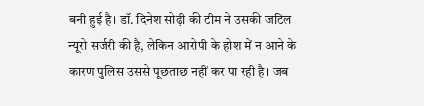बनी हुई है। डॉ. दिनेश सोढ़ी की टीम ने उसकी जटिल न्यूरो सर्जरी की है, लेकिन आरोपी के होश में न आने के कारण पुलिस उससे पूछताछ नहीं कर पा रही है। जब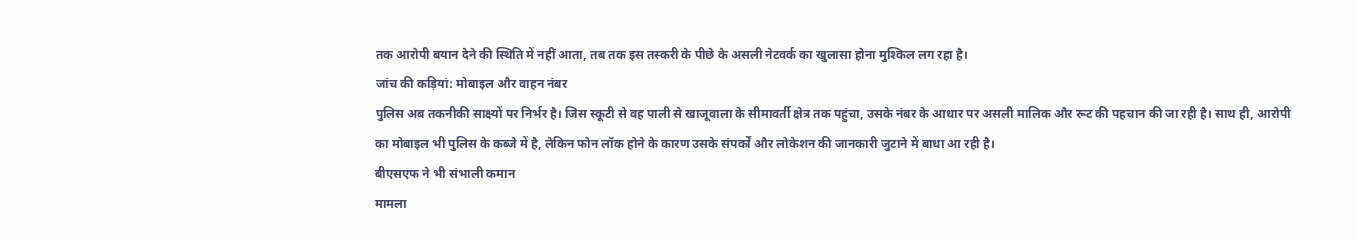तक आरोपी बयान देने की स्थिति में नहीं आता, तब तक इस तस्करी के पीछे के असली नेटवर्क का खुलासा होना मुश्किल लग रहा है।
जांच की कड़ियां: मोबाइल और वाहन नंबर
पुलिस अब तकनीकी साक्ष्यों पर निर्भर है। जिस स्कूटी से वह पाली से खाजूवाला के सीमावर्ती क्षेत्र तक पहुंचा, उसके नंबर के आधार पर असली मालिक और रूट की पहचान की जा रही है। साथ ही, आरोपी का मोबाइल भी पुलिस के कब्जे में है, लेकिन फोन लॉक होने के कारण उसके संपर्कों और लोकेशन की जानकारी जुटाने में बाधा आ रही है।
बीएसएफ ने भी संभाली कमान
मामला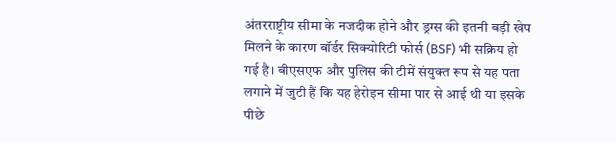अंतरराष्ट्रीय सीमा के नजदीक होने और ड्रग्स की इतनी बड़ी खेप मिलने के कारण बॉर्डर सिक्योरिटी फोर्स (BSF) भी सक्रिय हो गई है। बीएसएफ और पुलिस की टीमें संयुक्त रूप से यह पता लगाने में जुटी हैं कि यह हेरोइन सीमा पार से आई थी या इसके पीछे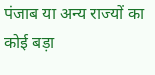पंजाब या अन्य राज्यों का कोई बड़ा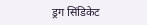ड्रग सिंडिकेट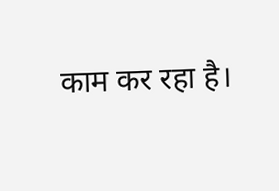काम कर रहा है।